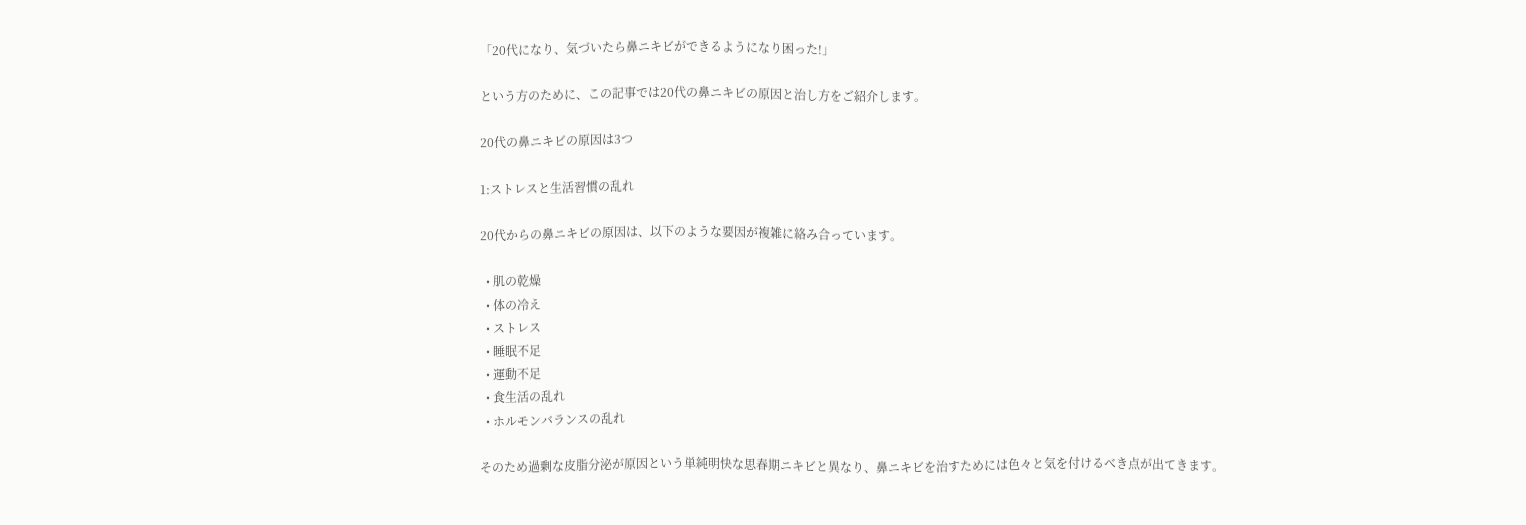「20代になり、気づいたら鼻ニキビができるようになり困った!」

という方のために、この記事では20代の鼻ニキビの原因と治し方をご紹介します。

20代の鼻ニキビの原因は3つ

1:ストレスと生活習慣の乱れ

20代からの鼻ニキビの原因は、以下のような要因が複雑に絡み合っています。

  • 肌の乾燥
  • 体の冷え
  • ストレス
  • 睡眠不足
  • 運動不足
  • 食生活の乱れ
  • ホルモンバランスの乱れ

そのため過剰な皮脂分泌が原因という単純明快な思春期ニキビと異なり、鼻ニキビを治すためには色々と気を付けるべき点が出てきます。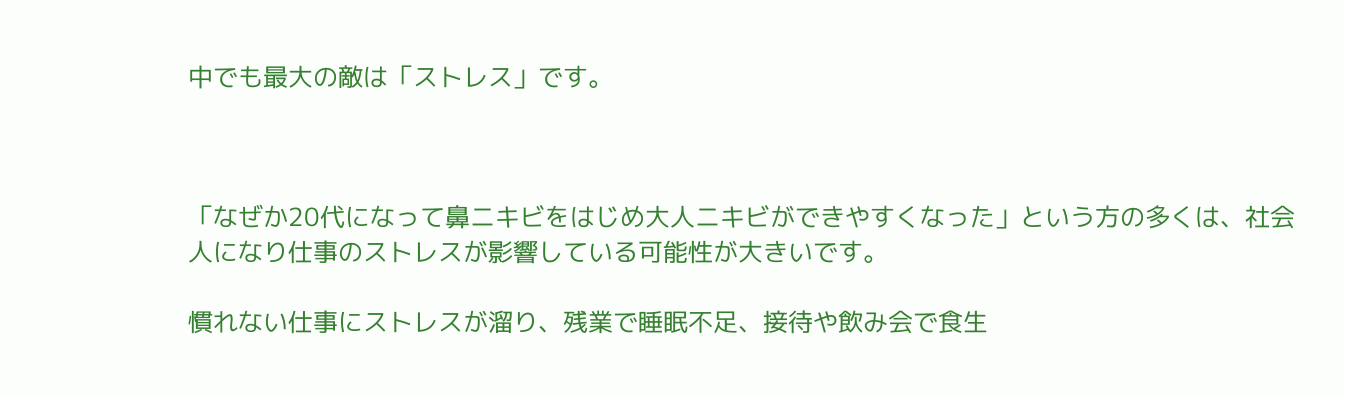中でも最大の敵は「ストレス」です。



「なぜか20代になって鼻ニキビをはじめ大人ニキビができやすくなった」という方の多くは、社会人になり仕事のストレスが影響している可能性が大きいです。

慣れない仕事にストレスが溜り、残業で睡眠不足、接待や飲み会で食生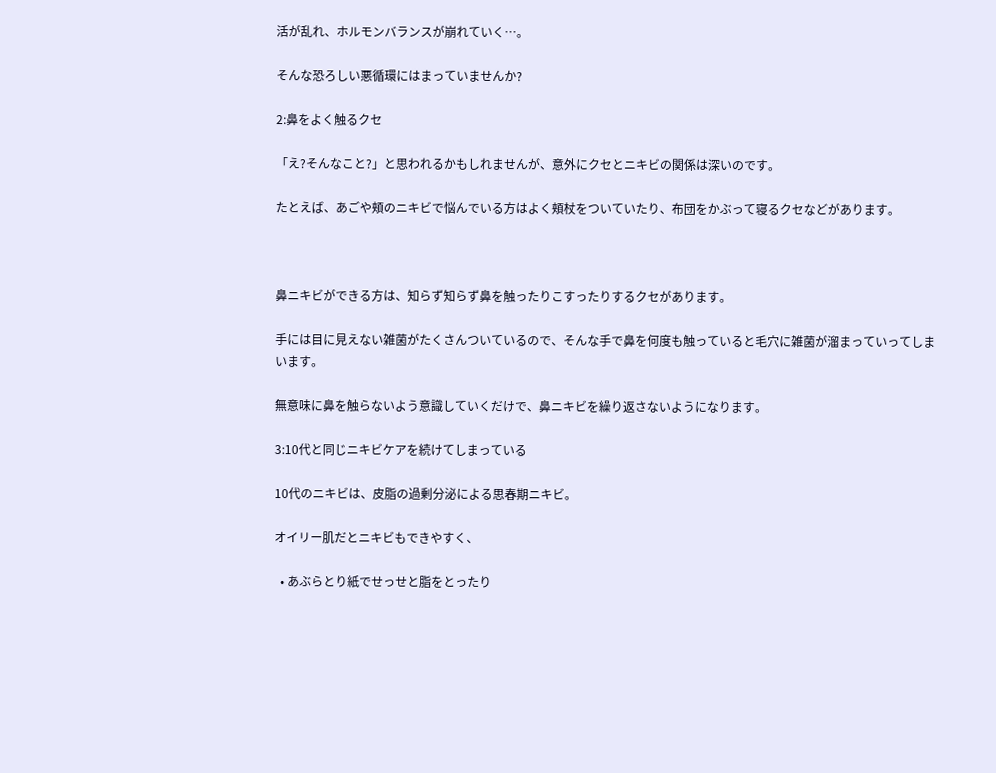活が乱れ、ホルモンバランスが崩れていく…。

そんな恐ろしい悪循環にはまっていませんか?

2:鼻をよく触るクセ

「え?そんなこと?」と思われるかもしれませんが、意外にクセとニキビの関係は深いのです。

たとえば、あごや頬のニキビで悩んでいる方はよく頬杖をついていたり、布団をかぶって寝るクセなどがあります。



鼻ニキビができる方は、知らず知らず鼻を触ったりこすったりするクセがあります。

手には目に見えない雑菌がたくさんついているので、そんな手で鼻を何度も触っていると毛穴に雑菌が溜まっていってしまいます。

無意味に鼻を触らないよう意識していくだけで、鼻ニキビを繰り返さないようになります。

3:10代と同じニキビケアを続けてしまっている

10代のニキビは、皮脂の過剰分泌による思春期ニキビ。

オイリー肌だとニキビもできやすく、

  • あぶらとり紙でせっせと脂をとったり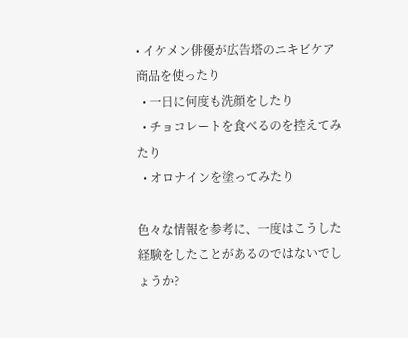• イケメン俳優が広告塔のニキビケア商品を使ったり
  • 一日に何度も洗顔をしたり
  • チョコレートを食べるのを控えてみたり
  • オロナインを塗ってみたり

色々な情報を参考に、一度はこうした経験をしたことがあるのではないでしょうか?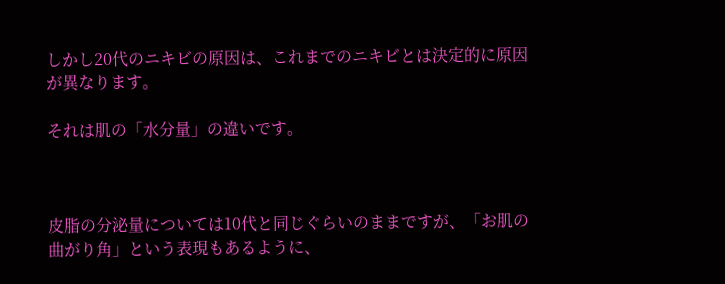しかし20代のニキビの原因は、これまでのニキビとは決定的に原因が異なります。

それは肌の「水分量」の違いです。



皮脂の分泌量については10代と同じぐらいのままですが、「お肌の曲がり角」という表現もあるように、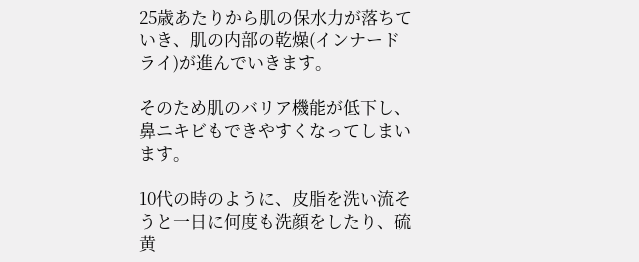25歳あたりから肌の保水力が落ちていき、肌の内部の乾燥(インナードライ)が進んでいきます。

そのため肌のバリア機能が低下し、鼻ニキビもできやすくなってしまいます。

10代の時のように、皮脂を洗い流そうと一日に何度も洗顔をしたり、硫黄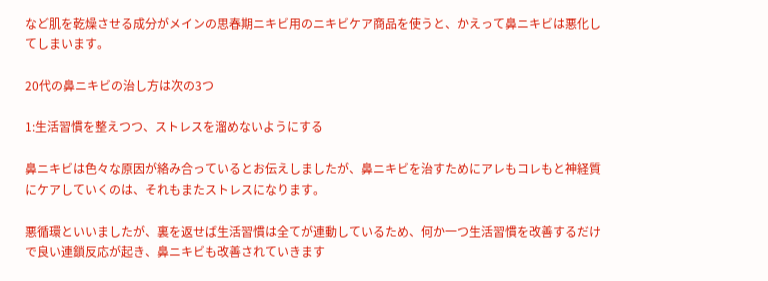など肌を乾燥させる成分がメインの思春期ニキビ用のニキビケア商品を使うと、かえって鼻ニキビは悪化してしまいます。

20代の鼻ニキビの治し方は次の3つ

1:生活習慣を整えつつ、ストレスを溜めないようにする

鼻ニキビは色々な原因が絡み合っているとお伝えしましたが、鼻ニキビを治すためにアレもコレもと神経質にケアしていくのは、それもまたストレスになります。

悪循環といいましたが、裏を返せば生活習慣は全てが連動しているため、何か一つ生活習慣を改善するだけで良い連鎖反応が起き、鼻ニキビも改善されていきます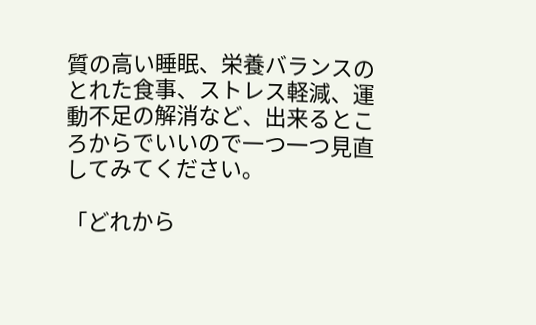質の高い睡眠、栄養バランスのとれた食事、ストレス軽減、運動不足の解消など、出来るところからでいいので一つ一つ見直してみてください。

「どれから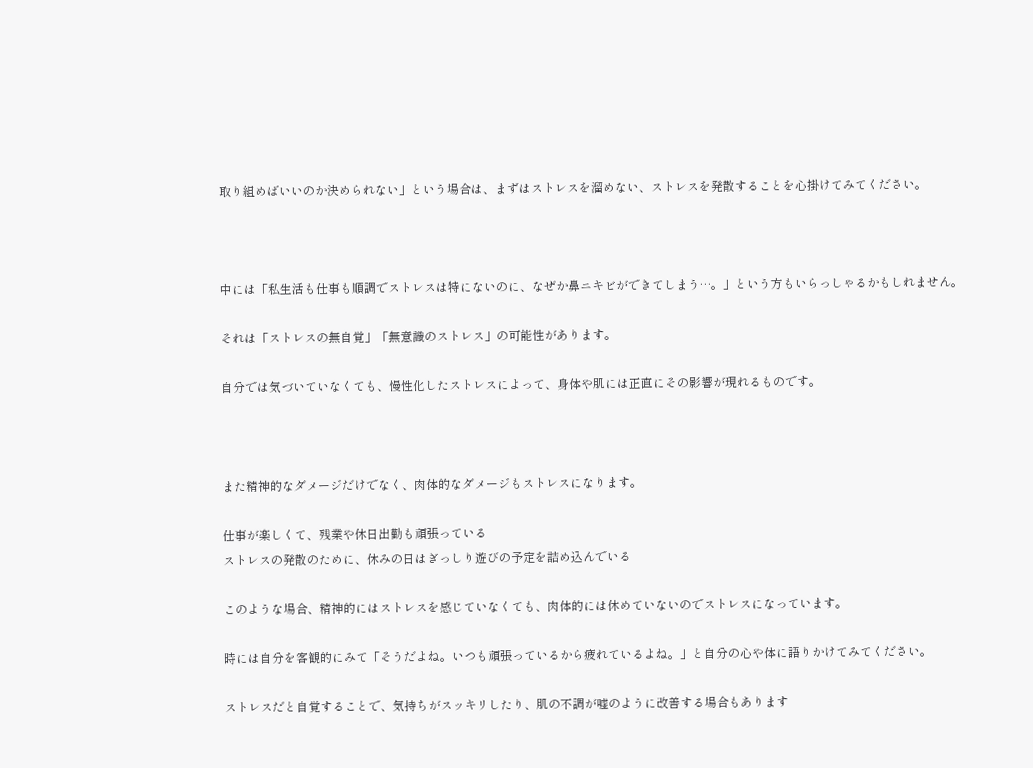取り組めばいいのか決められない」という場合は、まずはストレスを溜めない、ストレスを発散することを心掛けてみてください。



中には「私生活も仕事も順調でストレスは特にないのに、なぜか鼻ニキビができてしまう…。」という方もいらっしゃるかもしれません。

それは「ストレスの無自覚」「無意識のストレス」の可能性があります。

自分では気づいていなくても、慢性化したストレスによって、身体や肌には正直にその影響が現れるものです。



また精神的なダメージだけでなく、肉体的なダメージもストレスになります。

仕事が楽しくて、残業や休日出勤も頑張っている
ストレスの発散のために、休みの日はぎっしり遊びの予定を詰め込んでいる

このような場合、精神的にはストレスを感じていなくても、肉体的には休めていないのでストレスになっています。

時には自分を客観的にみて「そうだよね。いつも頑張っているから疲れているよね。」と自分の心や体に語りかけてみてください。

ストレスだと自覚することで、気持ちがスッキリしたり、肌の不調が嘘のように改善する場合もあります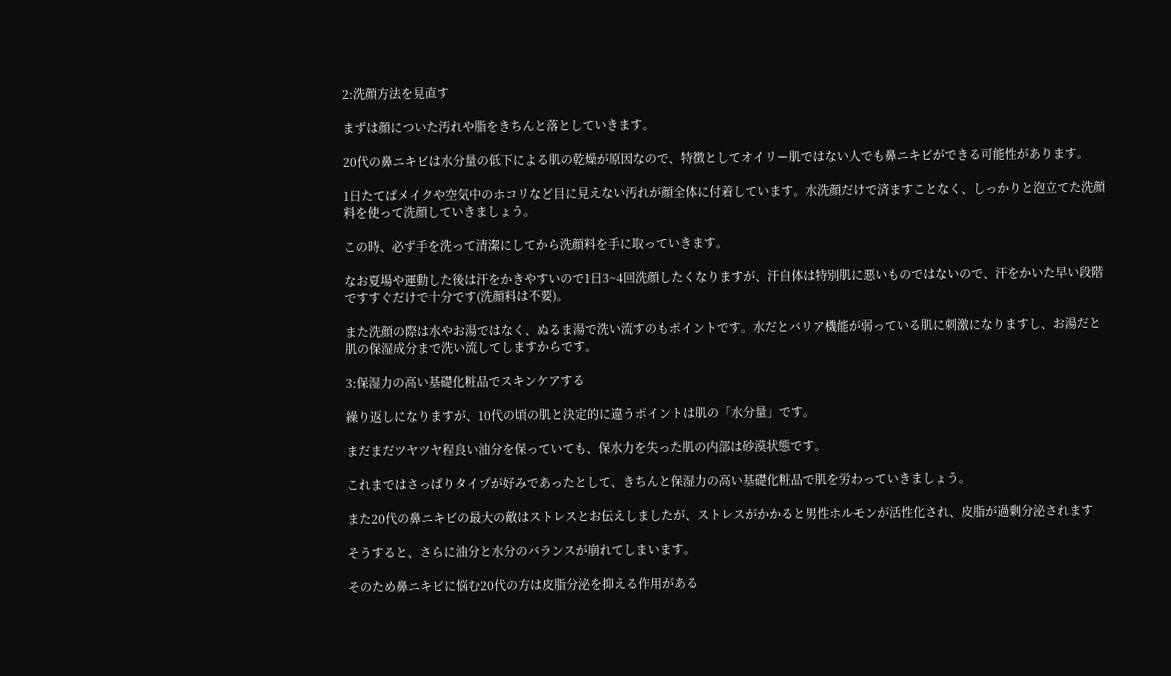2:洗顔方法を見直す

まずは顔についた汚れや脂をきちんと落としていきます。

20代の鼻ニキビは水分量の低下による肌の乾燥が原因なので、特徴としてオイリー肌ではない人でも鼻ニキビができる可能性があります。

1日たてばメイクや空気中のホコリなど目に見えない汚れが顔全体に付着しています。水洗顔だけで済ますことなく、しっかりと泡立てた洗顔料を使って洗顔していきましょう。

この時、必ず手を洗って清潔にしてから洗顔料を手に取っていきます。

なお夏場や運動した後は汗をかきやすいので1日3~4回洗顔したくなりますが、汗自体は特別肌に悪いものではないので、汗をかいた早い段階ですすぐだけで十分です(洗顔料は不要)。

また洗顔の際は水やお湯ではなく、ぬるま湯で洗い流すのもポイントです。水だとバリア機能が弱っている肌に刺激になりますし、お湯だと肌の保湿成分まで洗い流してしますからです。

3:保湿力の高い基礎化粧品でスキンケアする

繰り返しになりますが、10代の頃の肌と決定的に違うポイントは肌の「水分量」です。

まだまだツヤツヤ程良い油分を保っていても、保水力を失った肌の内部は砂漠状態です。

これまではさっぱりタイプが好みであったとして、きちんと保湿力の高い基礎化粧品で肌を労わっていきましょう。

また20代の鼻ニキビの最大の敵はストレスとお伝えしましたが、ストレスがかかると男性ホルモンが活性化され、皮脂が過剰分泌されます

そうすると、さらに油分と水分のバランスが崩れてしまいます。

そのため鼻ニキビに悩む20代の方は皮脂分泌を抑える作用がある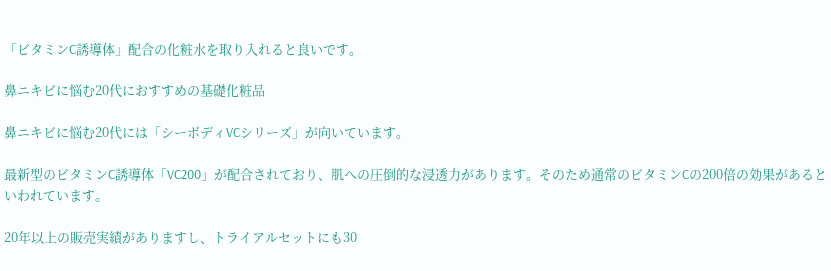「ビタミンC誘導体」配合の化粧水を取り入れると良いです。

鼻ニキビに悩む20代におすすめの基礎化粧品

鼻ニキビに悩む20代には「シーボディVCシリーズ」が向いています。

最新型のビタミンC誘導体「VC200」が配合されており、肌への圧倒的な浸透力があります。そのため通常のビタミンCの200倍の効果があるといわれています。

20年以上の販売実績がありますし、トライアルセットにも30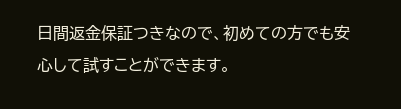日間返金保証つきなので、初めての方でも安心して試すことができます。